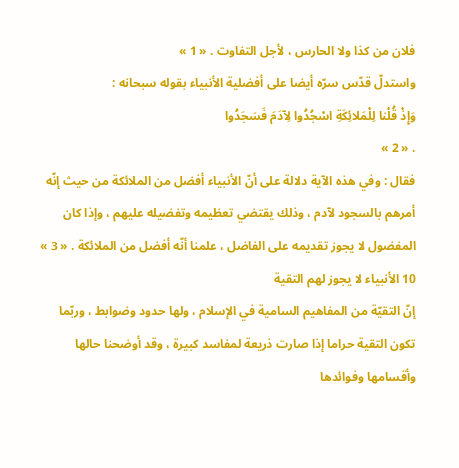فلان من كذا ولا الحارس ، لأجل التفاوت . « 1 »
واستدلّ قدّس سرّه أيضا على أفضلية الأنبياء بقوله سبحانه :
وَإِذْ قُلْنا لِلْمَلائِكَةِ اسْجُدُوا لِآدَمَ فَسَجَدُوا
. « 2 »
فقال : وفي هذه الآية دلالة على أنّ الأنبياء أفضل من الملائكة من حيث إنّه أمرهم بالسجود لآدم ، وذلك يقتضي تعظيمه وتفضيله عليهم ، وإذا كان المفضول لا يجوز تقديمه على الفاضل ، علمنا أنّه أفضل من الملائكة . « 3 »
10 الأنبياء لا يجوز لهم التقية
إنّ التقيّة من المفاهيم السامية في الإسلام ، ولها حدود وضوابط ، وربّما تكون التقية حراما إذا صارت ذريعة لمفاسد كبيرة ، وقد أوضحنا حالها وأقسامها وفوائدها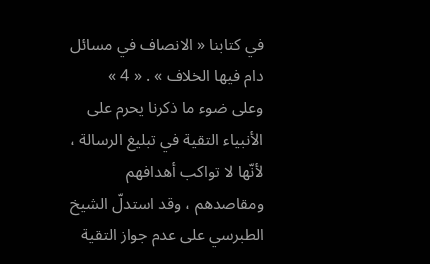في كتابنا « الانصاف في مسائل دام فيها الخلاف » . « 4 »
وعلى ضوء ما ذكرنا يحرم على الأنبياء التقية في تبليغ الرسالة ، لأنّها لا تواكب أهدافهم ومقاصدهم ، وقد استدلّ الشيخ الطبرسي على عدم جواز التقية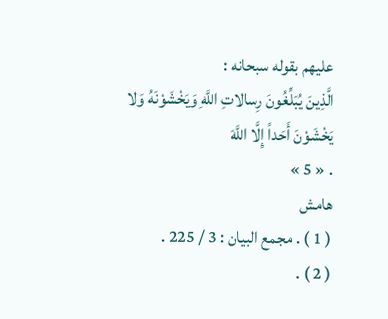عليهم بقوله سبحانه :
الَّذِينَ يُبَلِّغُونَ رِسالاتِ اللَّهِ وَيَخْشَوْنَهُ وَلا يَخْشَوْنَ أَحَداً إِلَّا اللَّهَ
. « 5 »
هامش
( 1 ) . مجمع البيان : 3 / 225 .
( 2 ) .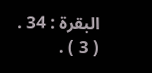البقرة : 34 .
( 3 ) .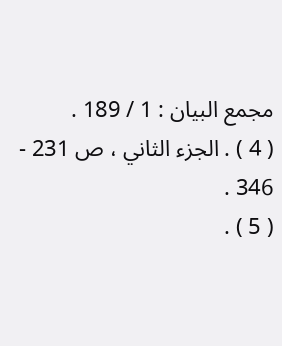مجمع البيان : 1 / 189 .
( 4 ) . الجزء الثاني ، ص 231 - 346 .
( 5 ) .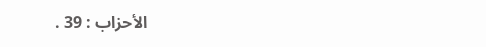الأحزاب : 39 .